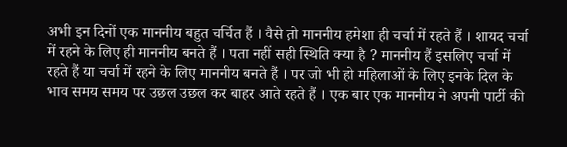अभी इन दिनों एक माननीय बहुत चर्चित हैं । वैसे त़ो माननीय हमेशा ही चर्चा में रहते हैं । शायद चर्चा में रहने के लिए ही माननीय बनते हैं । पता नहीं सही स्थिति क्या है ? माननीय हैं इसलिए चर्चा में रहते हैं या चर्चा में रहने के लिए माननीय बनते हैं । पर जो भी हो महिलाओं के लिए इनके दिल के भाव समय समय पर उछल उछल कर बाहर आते रहते हैं । एक बार एक माननीय ने अपनी पार्टी की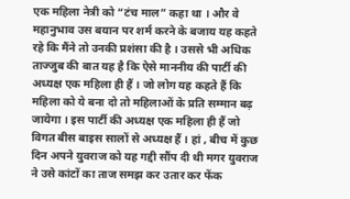एक महिला नेत्री को “टंच माल” कहा था । और वे महानुभाव उस बयान पर शर्म करने के बजाय यह कहते रहे कि मैंने तो उनकी प्रशंसा की है । उससे भी अधिक ताज्जुब की बात यह है कि ऐसे माननीय की पार्टी की अध्यक्ष एक महिला ही हैं । जो लोग यह कहते हैं कि महिला को ये बना दो तो महिलाओं के प्रति सम्मान बढ़ जायेगा । इस पार्टी की अध्यक्ष एक महिला ही हैं जो विगत बीस बाइस सालों से अध्यक्ष हैं । हां , बीच में कुछ दिन अपने युवराज को यह गद्दी सौंप दी थी मगर युवराज ने उसे कांटों का ताज समझ कर उतार कर फेंक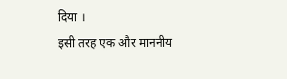दिया ।
इसी तरह एक और माननीय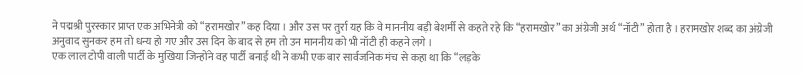ने पद्मश्री पुरस्कार प्राप्त एक अभिनेत्री को “हरामखोर” कह दिया । और उस पर तुर्रा यह कि वे माननीय बड़ी बेशर्मी से कहते रहे कि “हरामखोर” का अंग्रेजी अर्थ “नॉटी” होता है । हरामखोर शब्द का अंग्रेजी अनुवाद सुनकर हम तो धन्य हो गए और उस दिन के बाद से हम तो उन माननीय को भी नॉटी ही कहने लगे ।
एक लाल टोपी वाली पार्टी के मुखिया जिन्होंने वह पार्टी बनाई थी ने कभी एक बार सार्वजनिक मंच से कहा था कि “लड़के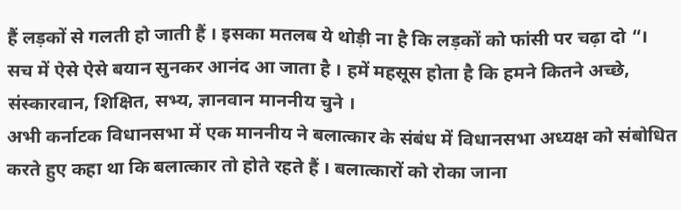हैं लड़कों से गलती हो जाती हैं । इसका मतलब ये थोड़ी ना है कि लड़कों को फांसी पर चढ़ा दो “। सच में ऐसे ऐसे बयान सुनकर आनंद आ जाता है । हमें महसूस होता है कि हमने कितने अच्छे, संस्कारवान, शिक्षित, सभ्य, ज्ञानवान माननीय चुने ।
अभी कर्नाटक विधानसभा में एक माननीय ने बलात्कार के संबंध में विधानसभा अध्यक्ष को संबोधित करते हुए कहा था कि बलात्कार तो होते रहते हैं । बलात्कारों को रोका जाना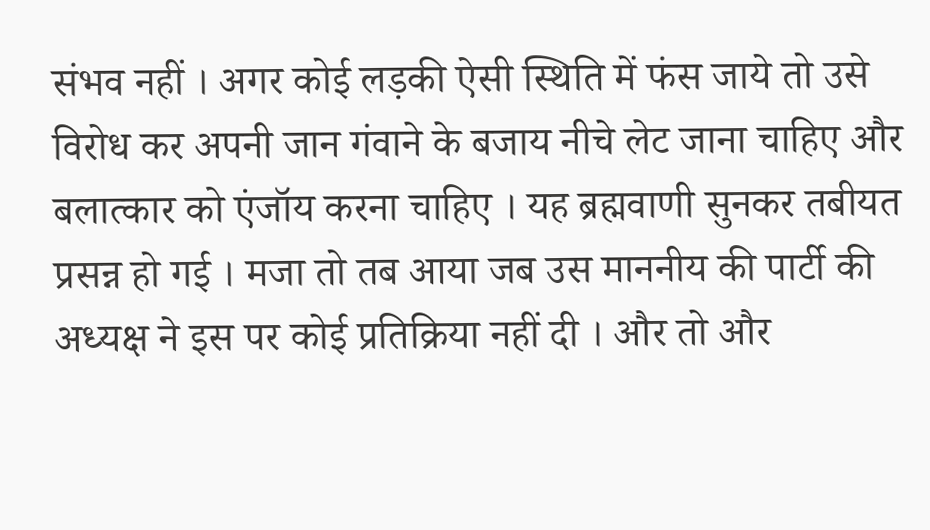संभव नहीं । अगर कोई लड़की ऐसी स्थिति में फंस जाये तो उसे विरोध कर अपनी जान गंवाने के बजाय नीचे लेट जाना चाहिए और बलात्कार को एंजॉय करना चाहिए । यह ब्रह्मवाणी सुनकर तबीयत प्रसन्न हो गई । मजा तो तब आया जब उस माननीय की पार्टी की अध्यक्ष ने इस पर कोई प्रतिक्रिया नहीं दी । और तो और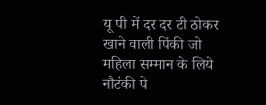यू पी में दर दर टी ठोकर खाने वाली पिंकी जो महिला सम्मान के लिये नौटंकी पे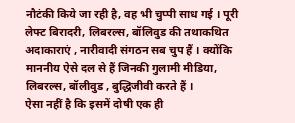नौटंकी किये जा रही है, वह भी चुप्पी साध गई । पूरी लेफ्ट बिरादरी, लिबरल्स, बॉलिवुड की तथाकथित अदाकाराएं , नारीवादी संगठन सब चुप हैं । क्योंकि माननीय ऐसे दल से हैं जिनकी गुलामी मीडिया, लिबरल्स, बॉलीवुड , बुद्धिजीवी करते हैं ।
ऐसा नहीं है कि इसमें दोषी एक ही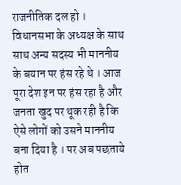राजनीतिक दल हो । विधानसभा के अध्यक्ष के साथ साथ अन्य सदस्य भी माननीय के बयान पर हंस रहे थे । आज पूरा देश इन पर हंस रहा है और जनता खुद पर थूक रही है कि ऐसे लोगों को उसने माननीय बना दिया है । पर अब पछताये होत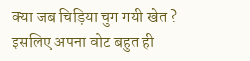क्या जब चिड़िया चुग गयी खेत ? इसलिए अपना वोट बहुत ही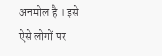अनमोल है । इसे ऐसे लोगों पर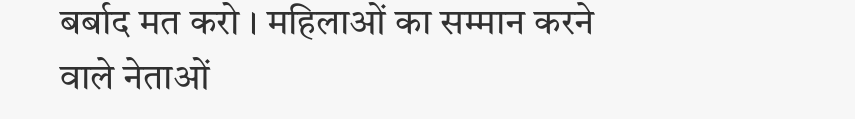बर्बाद मत करो । महिलाओं का सम्मान करने वाले नेताओं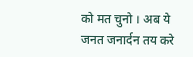को मत चुनो । अब ये जनत जनार्दन तय करे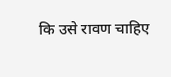कि उसे रावण चाहिए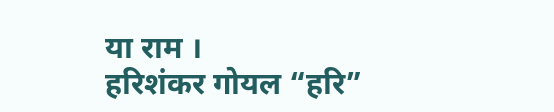या राम ।
हरिशंकर गोयल “हरि”